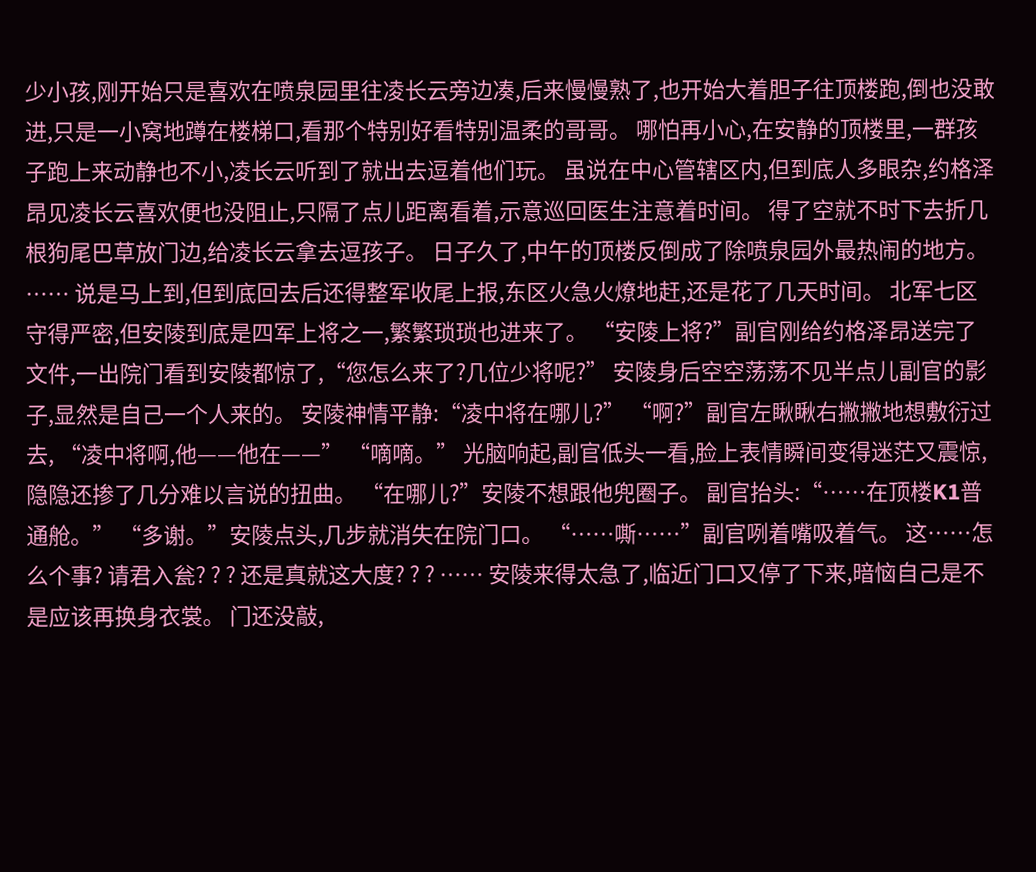少小孩,刚开始只是喜欢在喷泉园里往凌长云旁边凑,后来慢慢熟了,也开始大着胆子往顶楼跑,倒也没敢进,只是一小窝地蹲在楼梯口,看那个特别好看特别温柔的哥哥。 哪怕再小心,在安静的顶楼里,一群孩子跑上来动静也不小,凌长云听到了就出去逗着他们玩。 虽说在中心管辖区内,但到底人多眼杂,约格泽昂见凌长云喜欢便也没阻止,只隔了点儿距离看着,示意巡回医生注意着时间。 得了空就不时下去折几根狗尾巴草放门边,给凌长云拿去逗孩子。 日子久了,中午的顶楼反倒成了除喷泉园外最热闹的地方。 …… 说是马上到,但到底回去后还得整军收尾上报,东区火急火燎地赶,还是花了几天时间。 北军七区守得严密,但安陵到底是四军上将之一,繁繁琐琐也进来了。 “安陵上将?”副官刚给约格泽昂送完了文件,一出院门看到安陵都惊了,“您怎么来了?几位少将呢?” 安陵身后空空荡荡不见半点儿副官的影子,显然是自己一个人来的。 安陵神情平静:“凌中将在哪儿?” “啊?”副官左瞅瞅右撇撇地想敷衍过去, “凌中将啊,他——他在——” “嘀嘀。” 光脑响起,副官低头一看,脸上表情瞬间变得迷茫又震惊,隐隐还掺了几分难以言说的扭曲。 “在哪儿?”安陵不想跟他兜圈子。 副官抬头:“……在顶楼K1普通舱。” “多谢。”安陵点头,几步就消失在院门口。 “……嘶……”副官咧着嘴吸着气。 这……怎么个事? 请君入瓮? ? ? 还是真就这大度? ? ? …… 安陵来得太急了,临近门口又停了下来,暗恼自己是不是应该再换身衣裳。 门还没敲,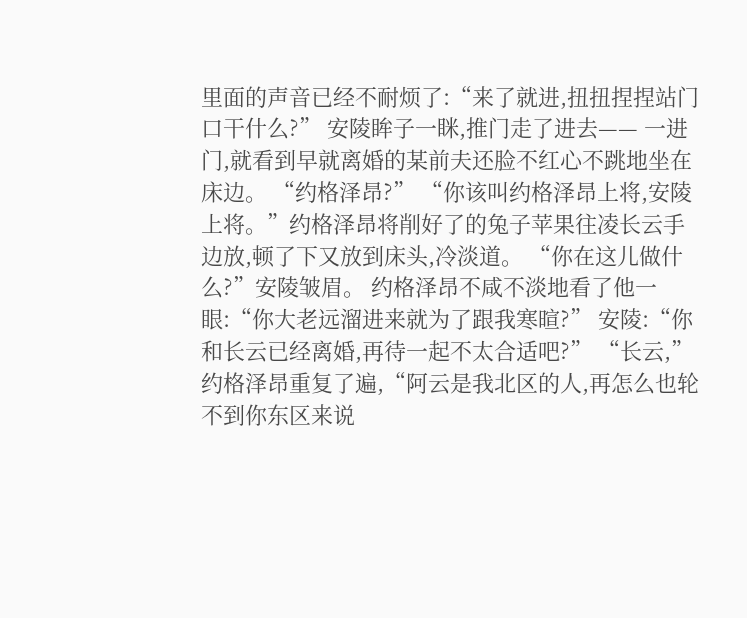里面的声音已经不耐烦了:“来了就进,扭扭捏捏站门口干什么?” 安陵眸子一眯,推门走了进去—— 一进门,就看到早就离婚的某前夫还脸不红心不跳地坐在床边。 “约格泽昂?” “你该叫约格泽昂上将,安陵上将。”约格泽昂将削好了的兔子苹果往凌长云手边放,顿了下又放到床头,冷淡道。 “你在这儿做什么?”安陵皱眉。 约格泽昂不咸不淡地看了他一眼:“你大老远溜进来就为了跟我寒暄?” 安陵:“你和长云已经离婚,再待一起不太合适吧?” “长云,”约格泽昂重复了遍,“阿云是我北区的人,再怎么也轮不到你东区来说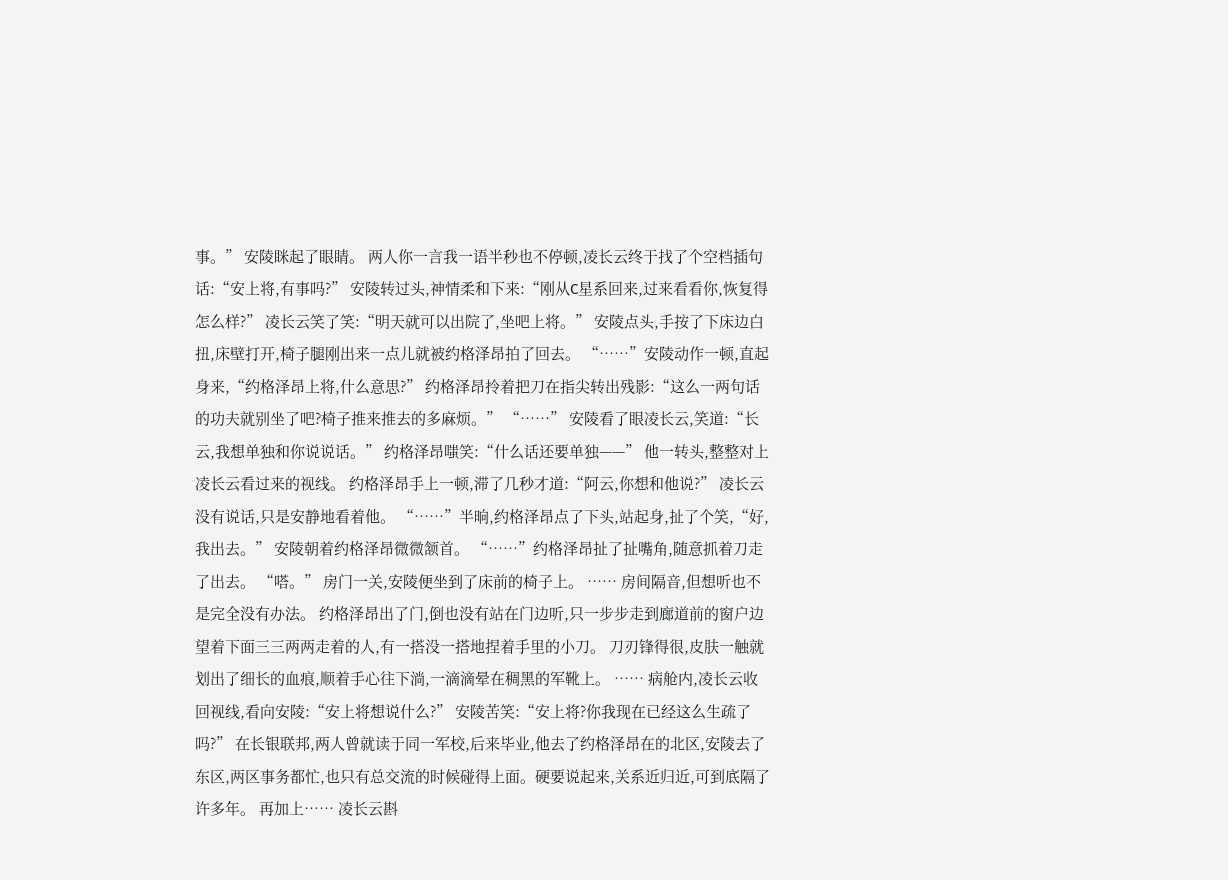事。” 安陵眯起了眼睛。 两人你一言我一语半秒也不停顿,凌长云终于找了个空档插句话:“安上将,有事吗?” 安陵转过头,神情柔和下来:“刚从C星系回来,过来看看你,恢复得怎么样?” 凌长云笑了笑:“明天就可以出院了,坐吧上将。” 安陵点头,手按了下床边白扭,床壁打开,椅子腿刚出来一点儿就被约格泽昂拍了回去。 “……”安陵动作一顿,直起身来,“约格泽昂上将,什么意思?” 约格泽昂拎着把刀在指尖转出残影:“这么一两句话的功夫就别坐了吧?椅子推来推去的多麻烦。” “……” 安陵看了眼凌长云,笑道:“长云,我想单独和你说说话。” 约格泽昂嗤笑:“什么话还要单独——” 他一转头,整整对上凌长云看过来的视线。 约格泽昂手上一顿,滞了几秒才道:“阿云,你想和他说?” 凌长云没有说话,只是安静地看着他。 “……”半晌,约格泽昂点了下头,站起身,扯了个笑,“好,我出去。” 安陵朝着约格泽昂微微颔首。 “……”约格泽昂扯了扯嘴角,随意抓着刀走了出去。 “嗒。” 房门一关,安陵便坐到了床前的椅子上。 …… 房间隔音,但想听也不是完全没有办法。 约格泽昂出了门,倒也没有站在门边听,只一步步走到廊道前的窗户边望着下面三三两两走着的人,有一搭没一搭地捏着手里的小刀。 刀刃锋得很,皮肤一触就划出了细长的血痕,顺着手心往下淌,一滴滴晕在稠黑的军靴上。 …… 病舱内,凌长云收回视线,看向安陵:“安上将想说什么?” 安陵苦笑:“安上将?你我现在已经这么生疏了吗?” 在长银联邦,两人曾就读于同一军校,后来毕业,他去了约格泽昂在的北区,安陵去了东区,两区事务都忙,也只有总交流的时候碰得上面。硬要说起来,关系近归近,可到底隔了许多年。 再加上…… 凌长云斟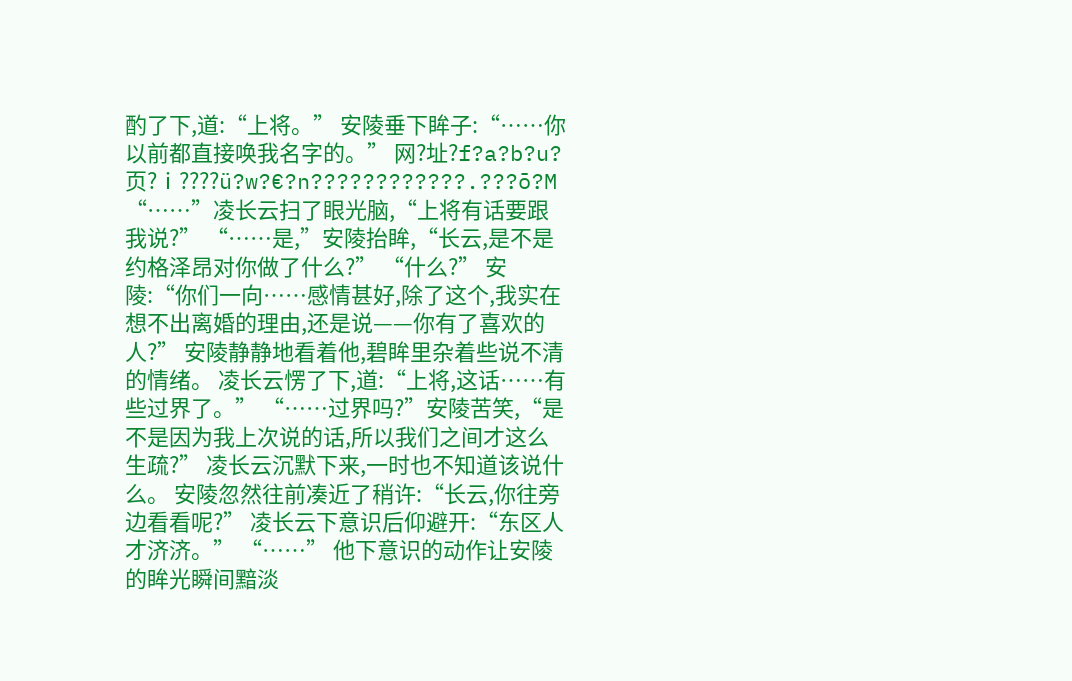酌了下,道:“上将。” 安陵垂下眸子:“……你以前都直接唤我名字的。” 网?址?f?a?b?u?页?ⅰ????ü?w?€?n????????????.???ō?M “……”凌长云扫了眼光脑,“上将有话要跟我说?” “……是,”安陵抬眸,“长云,是不是约格泽昂对你做了什么?” “什么?” 安陵:“你们一向……感情甚好,除了这个,我实在想不出离婚的理由,还是说——你有了喜欢的人?” 安陵静静地看着他,碧眸里杂着些说不清的情绪。 凌长云愣了下,道:“上将,这话……有些过界了。” “……过界吗?”安陵苦笑,“是不是因为我上次说的话,所以我们之间才这么生疏?” 凌长云沉默下来,一时也不知道该说什么。 安陵忽然往前凑近了稍许:“长云,你往旁边看看呢?” 凌长云下意识后仰避开:“东区人才济济。” “……” 他下意识的动作让安陵的眸光瞬间黯淡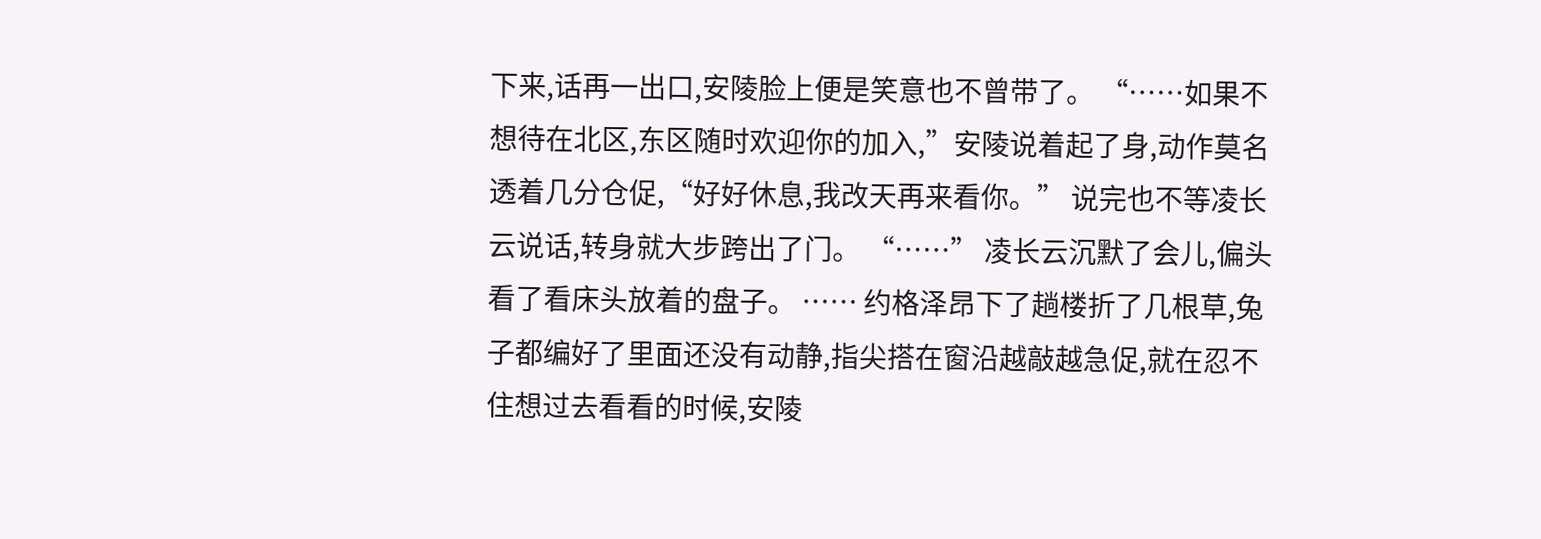下来,话再一出口,安陵脸上便是笑意也不曾带了。 “……如果不想待在北区,东区随时欢迎你的加入,”安陵说着起了身,动作莫名透着几分仓促,“好好休息,我改天再来看你。” 说完也不等凌长云说话,转身就大步跨出了门。 “……” 凌长云沉默了会儿,偏头看了看床头放着的盘子。 …… 约格泽昂下了趟楼折了几根草,兔子都编好了里面还没有动静,指尖搭在窗沿越敲越急促,就在忍不住想过去看看的时候,安陵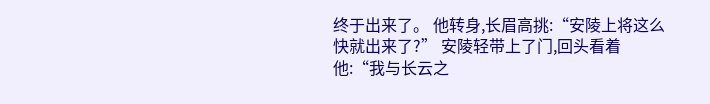终于出来了。 他转身,长眉高挑:“安陵上将这么快就出来了?” 安陵轻带上了门,回头看着他:“我与长云之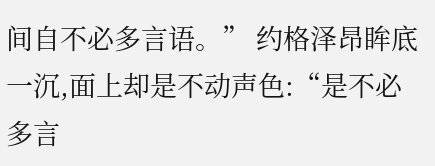间自不必多言语。” 约格泽昂眸底一沉,面上却是不动声色:“是不必多言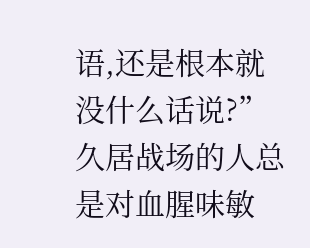语,还是根本就没什么话说?” 久居战场的人总是对血腥味敏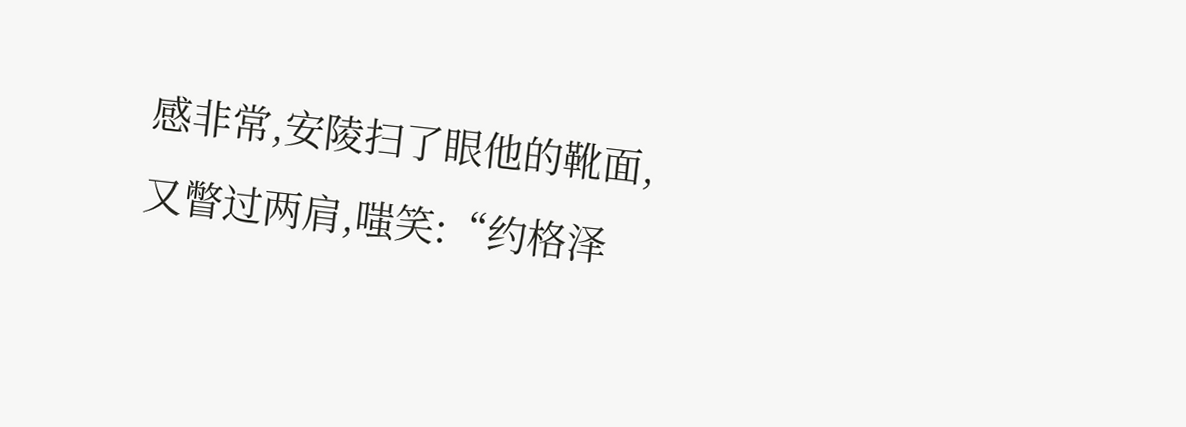感非常,安陵扫了眼他的靴面,又瞥过两肩,嗤笑:“约格泽